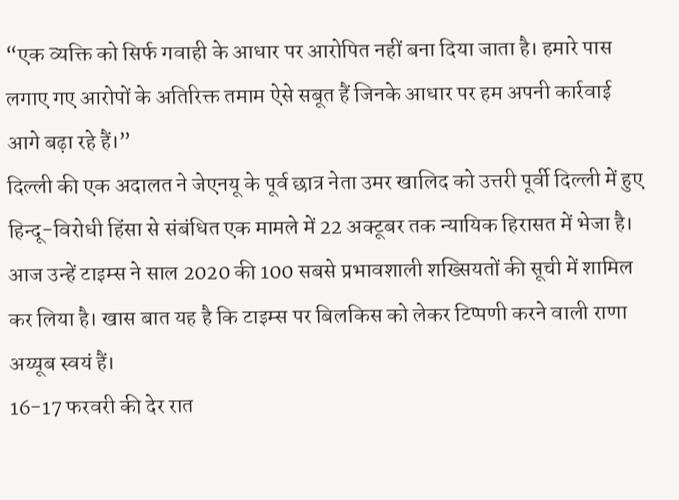“एक व्यक्ति को सिर्फ गवाही के आधार पर आरोपित नहीं बना दिया जाता है। हमारे पास लगाए गए आरोपों के अतिरिक्त तमाम ऐसे सबूत हैं जिनके आधार पर हम अपनी कार्रवाई आगे बढ़ा रहे हैं।”
दिल्ली की एक अदालत ने जेएनयू के पूर्व छात्र नेता उमर खालिद को उत्तरी पूर्वी दिल्ली में हुए हिन्दू-विरोधी हिंसा से संबंधित एक मामले में 22 अक्टूबर तक न्यायिक हिरासत में भेजा है।
आज उन्हें टाइम्स ने साल 2020 की 100 सबसे प्रभावशाली शख्सियतों की सूची में शामिल कर लिया है। खास बात यह है कि टाइम्स पर बिलकिस को लेकर टिप्पणी करने वाली राणा अय्यूब स्वयं हैं।
16-17 फरवरी की देर रात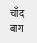चाँद बाग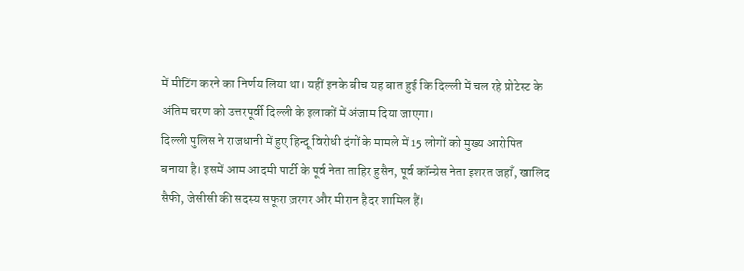में मीटिंग करने का निर्णय लिया था। यहीं इनके बीच यह बात हुई कि दिल्ली में चल रहे प्रोटेस्ट के अंतिम चरण को उत्तरपूर्वी दिल्ली के इलाकों में अंजाम दिया जाएगा।
दिल्ली पुलिस ने राजधानी में हुए हिन्दू विरोधी दंगों के मामले में 15 लोगों को मुख्य आरोपित बनाया है। इसमें आम आदमी पार्टी के पूर्व नेता ताहिर हुसैन, पूर्व कॉन्ग्रेस नेता इशरत जहाँ, खालिद सैफी, जेसीसी की सदस्य सफूरा ज़रगर और मीरान हैदर शामिल हैं।